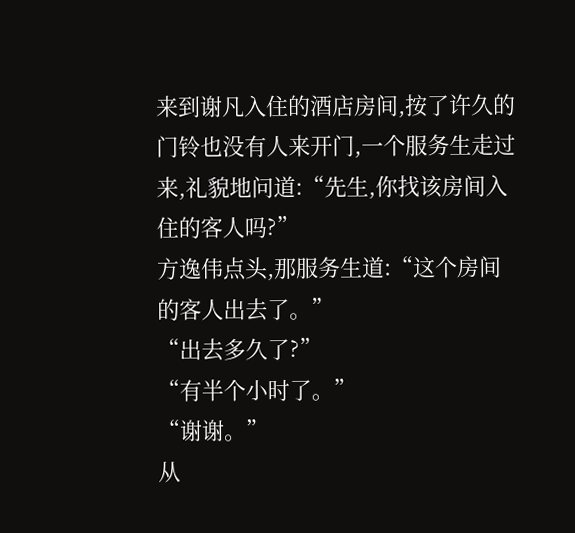来到谢凡入住的酒店房间,按了许久的门铃也没有人来开门,一个服务生走过来,礼貌地问道:“先生,你找该房间入住的客人吗?”
方逸伟点头,那服务生道:“这个房间的客人出去了。”
“出去多久了?”
“有半个小时了。”
“谢谢。”
从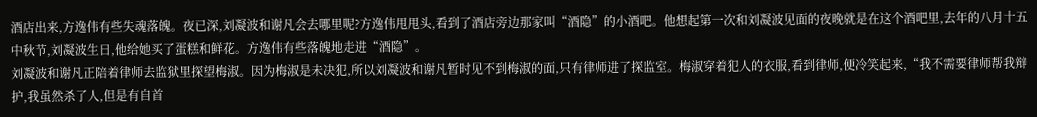酒店出来,方逸伟有些失魂落魄。夜已深,刘凝波和谢凡会去哪里呢?方逸伟甩甩头,看到了酒店旁边那家叫“酒隐”的小酒吧。他想起第一次和刘凝波见面的夜晚就是在这个酒吧里,去年的八月十五中秋节,刘凝波生日,他给她买了蛋糕和鲜花。方逸伟有些落魄地走进“酒隐”。
刘凝波和谢凡正陪着律师去监狱里探望梅淑。因为梅淑是未决犯,所以刘凝波和谢凡暂时见不到梅淑的面,只有律师进了探监室。梅淑穿着犯人的衣服,看到律师,便冷笑起来,“我不需要律师帮我辩护,我虽然杀了人,但是有自首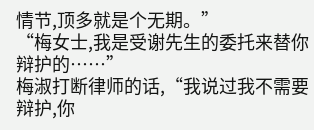情节,顶多就是个无期。”
“梅女士,我是受谢先生的委托来替你辩护的……”
梅淑打断律师的话,“我说过我不需要辩护,你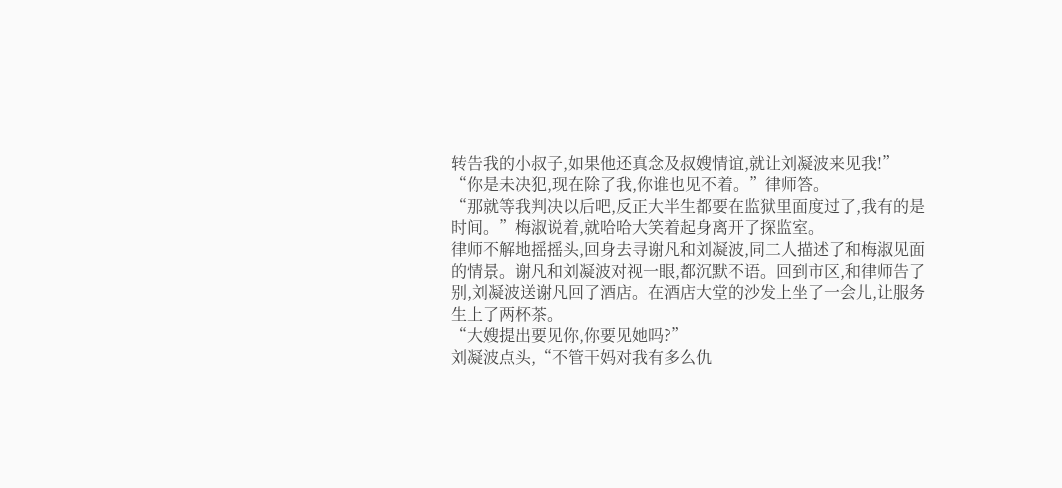转告我的小叔子,如果他还真念及叔嫂情谊,就让刘凝波来见我!”
“你是未决犯,现在除了我,你谁也见不着。”律师答。
“那就等我判决以后吧,反正大半生都要在监狱里面度过了,我有的是时间。”梅淑说着,就哈哈大笑着起身离开了探监室。
律师不解地摇摇头,回身去寻谢凡和刘凝波,同二人描述了和梅淑见面的情景。谢凡和刘凝波对视一眼,都沉默不语。回到市区,和律师告了别,刘凝波送谢凡回了酒店。在酒店大堂的沙发上坐了一会儿,让服务生上了两杯茶。
“大嫂提出要见你,你要见她吗?”
刘凝波点头,“不管干妈对我有多么仇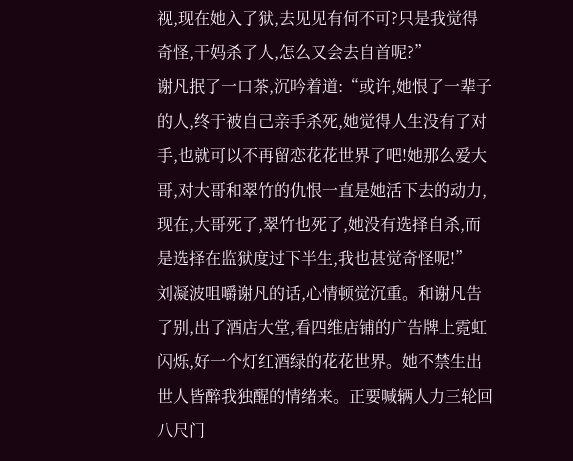视,现在她入了狱,去见见有何不可?只是我觉得奇怪,干妈杀了人,怎么又会去自首呢?”
谢凡抿了一口茶,沉吟着道:“或许,她恨了一辈子的人,终于被自己亲手杀死,她觉得人生没有了对手,也就可以不再留恋花花世界了吧!她那么爱大哥,对大哥和翠竹的仇恨一直是她活下去的动力,现在,大哥死了,翠竹也死了,她没有选择自杀,而是选择在监狱度过下半生,我也甚觉奇怪呢!”
刘凝波咀嚼谢凡的话,心情顿觉沉重。和谢凡告了别,出了酒店大堂,看四维店铺的广告牌上霓虹闪烁,好一个灯红酒绿的花花世界。她不禁生出世人皆醉我独醒的情绪来。正要喊辆人力三轮回八尺门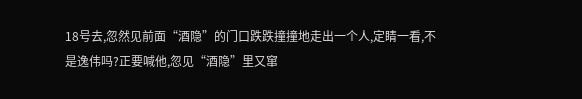18号去,忽然见前面“酒隐”的门口跌跌撞撞地走出一个人,定睛一看,不是逸伟吗?正要喊他,忽见“酒隐”里又窜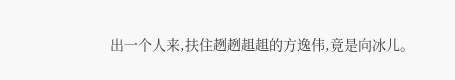出一个人来,扶住趔趔趄趄的方逸伟,竟是向冰儿。